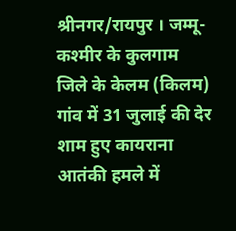श्रीनगर/रायपुर । जम्मू-कश्मीर के कुलगाम जिले के केलम (किलम) गांव में 31 जुलाई की देर शाम हुए कायराना आतंकी हमले में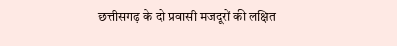छत्तीसगढ़ के दो प्रवासी मजदूरों की लक्षित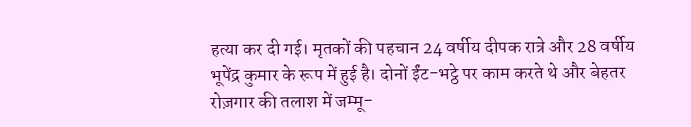हत्या कर दी गई। मृतकों की पहचान 24 वर्षीय दीपक रात्रे और 28 वर्षीय भूपेंद्र कुमार के रूप में हुई है। दोनों ईंट-भट्ठे पर काम करते थे और बेहतर रोज़गार की तलाश में जम्मू-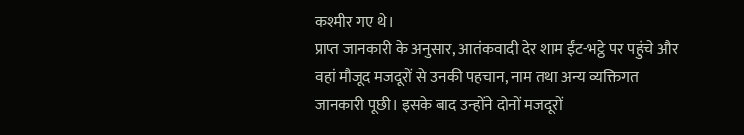कश्मीर गए थे।
प्राप्त जानकारी के अनुसार, आतंकवादी देर शाम ईंट-भट्ठे पर पहुंचे और वहां मौजूद मजदूरों से उनकी पहचान, नाम तथा अन्य व्यक्तिगत जानकारी पूछी। इसके बाद उन्होंने दोनों मजदूरों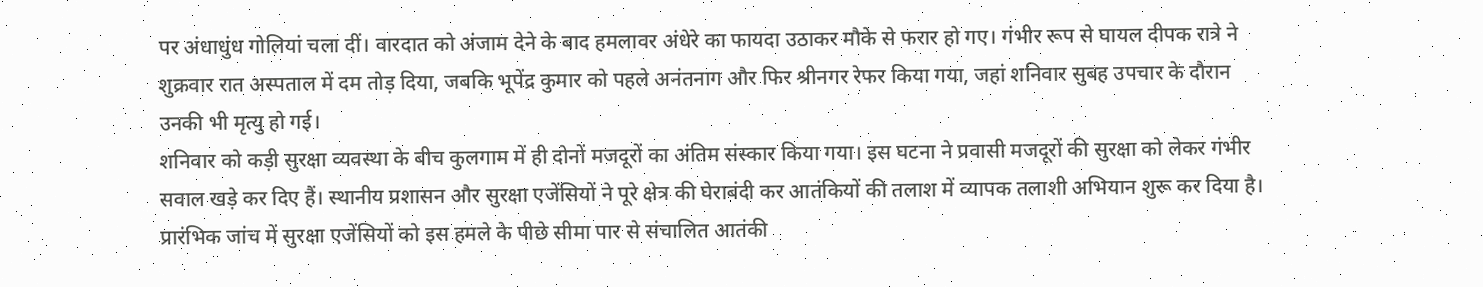पर अंधाधुंध गोलियां चला दीं। वारदात को अंजाम देने के बाद हमलावर अंधेरे का फायदा उठाकर मौके से फरार हो गए। गंभीर रूप से घायल दीपक रात्रे ने शुक्रवार रात अस्पताल में दम तोड़ दिया, जबकि भूपेंद्र कुमार को पहले अनंतनाग और फिर श्रीनगर रेफर किया गया, जहां शनिवार सुबह उपचार के दौरान उनकी भी मृत्यु हो गई।
शनिवार को कड़ी सुरक्षा व्यवस्था के बीच कुलगाम में ही दोनों मजदूरों का अंतिम संस्कार किया गया। इस घटना ने प्रवासी मजदूरों की सुरक्षा को लेकर गंभीर सवाल खड़े कर दिए हैं। स्थानीय प्रशासन और सुरक्षा एजेंसियों ने पूरे क्षेत्र की घेराबंदी कर आतंकियों की तलाश में व्यापक तलाशी अभियान शुरू कर दिया है।
प्रारंभिक जांच में सुरक्षा एजेंसियों को इस हमले के पीछे सीमा पार से संचालित आतंकी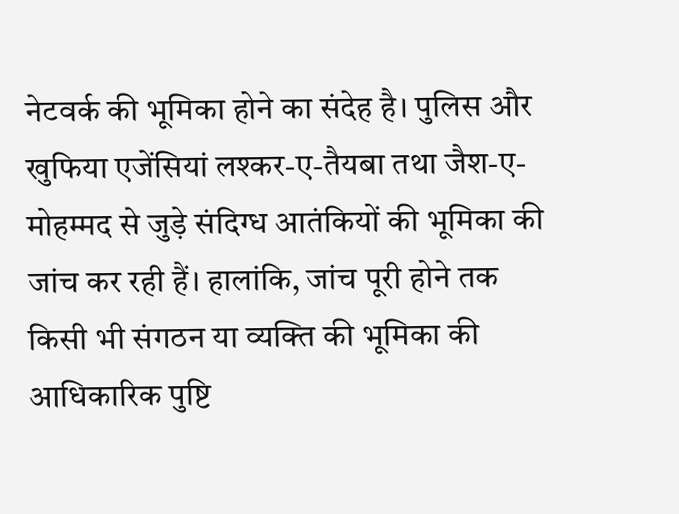नेटवर्क की भूमिका होने का संदेह है। पुलिस और खुफिया एजेंसियां लश्कर-ए-तैयबा तथा जैश-ए-मोहम्मद से जुड़े संदिग्ध आतंकियों की भूमिका की जांच कर रही हैं। हालांकि, जांच पूरी होने तक किसी भी संगठन या व्यक्ति की भूमिका की आधिकारिक पुष्टि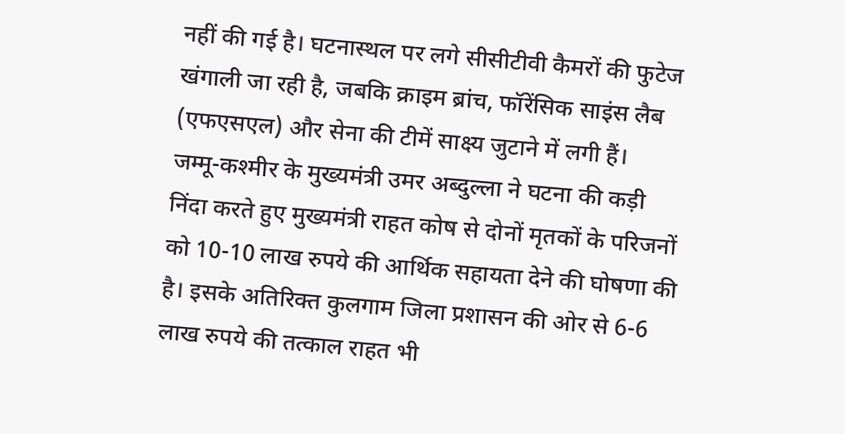नहीं की गई है। घटनास्थल पर लगे सीसीटीवी कैमरों की फुटेज खंगाली जा रही है, जबकि क्राइम ब्रांच, फॉरेंसिक साइंस लैब (एफएसएल) और सेना की टीमें साक्ष्य जुटाने में लगी हैं।
जम्मू-कश्मीर के मुख्यमंत्री उमर अब्दुल्ला ने घटना की कड़ी निंदा करते हुए मुख्यमंत्री राहत कोष से दोनों मृतकों के परिजनों को 10-10 लाख रुपये की आर्थिक सहायता देने की घोषणा की है। इसके अतिरिक्त कुलगाम जिला प्रशासन की ओर से 6-6 लाख रुपये की तत्काल राहत भी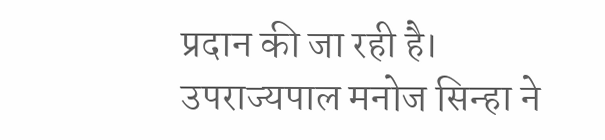प्रदान की जा रही है।
उपराज्यपाल मनोज सिन्हा ने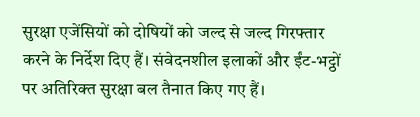सुरक्षा एजेंसियों को दोषियों को जल्द से जल्द गिरफ्तार करने के निर्देश दिए हैं। संवेदनशील इलाकों और ईंट-भट्ठों पर अतिरिक्त सुरक्षा बल तैनात किए गए हैं।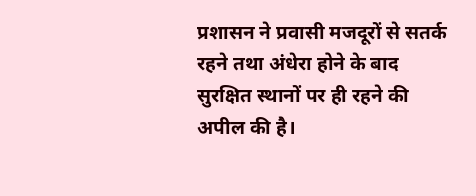प्रशासन ने प्रवासी मजदूरों से सतर्क रहने तथा अंधेरा होने के बाद सुरक्षित स्थानों पर ही रहने की अपील की है।